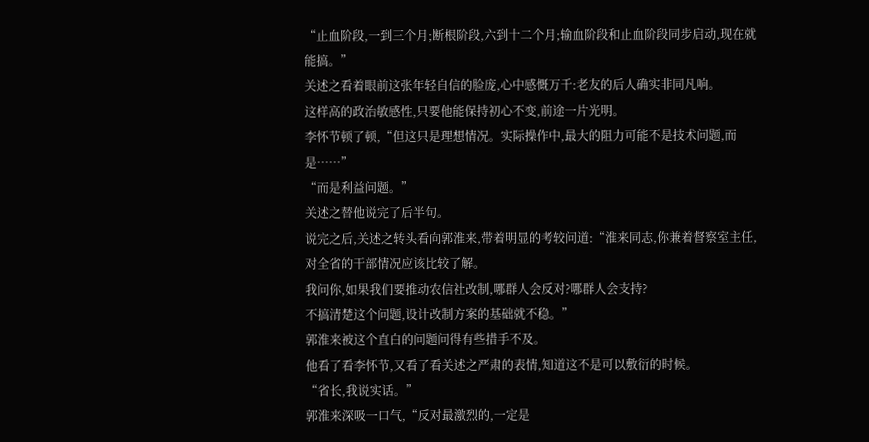“止血阶段,一到三个月;断根阶段,六到十二个月;输血阶段和止血阶段同步启动,现在就能搞。”
关述之看着眼前这张年轻自信的脸庞,心中感慨万千:老友的后人确实非同凡响。
这样高的政治敏感性,只要他能保持初心不变,前途一片光明。
李怀节顿了顿,“但这只是理想情况。实际操作中,最大的阻力可能不是技术问题,而是……”
“而是利益问题。”
关述之替他说完了后半句。
说完之后,关述之转头看向郭淮来,带着明显的考较问道:“淮来同志,你兼着督察室主任,对全省的干部情况应该比较了解。
我问你,如果我们要推动农信社改制,哪群人会反对?哪群人会支持?
不搞清楚这个问题,设计改制方案的基础就不稳。”
郭淮来被这个直白的问题问得有些措手不及。
他看了看李怀节,又看了看关述之严肃的表情,知道这不是可以敷衍的时候。
“省长,我说实话。”
郭淮来深吸一口气,“反对最激烈的,一定是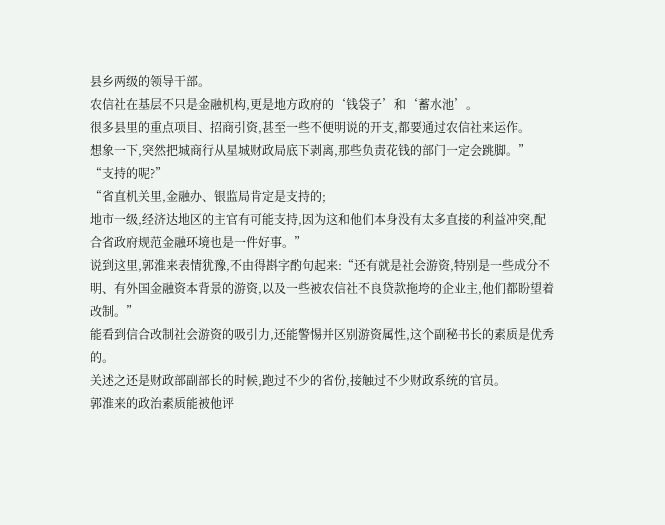县乡两级的领导干部。
农信社在基层不只是金融机构,更是地方政府的‘钱袋子’和‘蓄水池’。
很多县里的重点项目、招商引资,甚至一些不便明说的开支,都要通过农信社来运作。
想象一下,突然把城商行从星城财政局底下剥离,那些负责花钱的部门一定会跳脚。”
“支持的呢?”
“省直机关里,金融办、银监局肯定是支持的;
地市一级,经济达地区的主官有可能支持,因为这和他们本身没有太多直接的利益冲突,配合省政府规范金融环境也是一件好事。”
说到这里,郭淮来表情犹豫,不由得斟字酌句起来:“还有就是社会游资,特别是一些成分不明、有外国金融资本背景的游资,以及一些被农信社不良贷款拖垮的企业主,他们都盼望着改制。”
能看到信合改制社会游资的吸引力,还能警惕并区别游资属性,这个副秘书长的素质是优秀的。
关述之还是财政部副部长的时候,跑过不少的省份,接触过不少财政系统的官员。
郭淮来的政治素质能被他评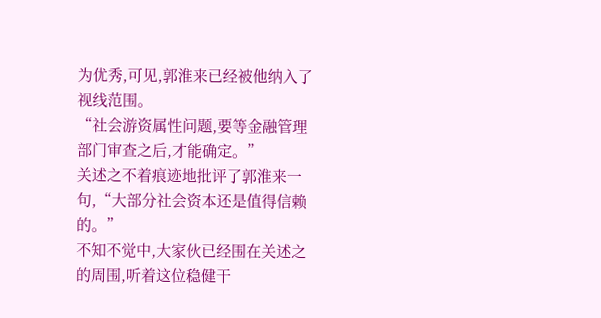为优秀,可见,郭淮来已经被他纳入了视线范围。
“社会游资属性问题,要等金融管理部门审查之后,才能确定。”
关述之不着痕迹地批评了郭淮来一句,“大部分社会资本还是值得信赖的。”
不知不觉中,大家伙已经围在关述之的周围,听着这位稳健干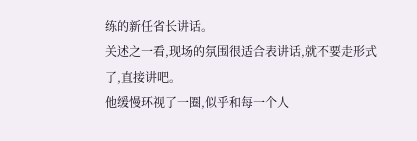练的新任省长讲话。
关述之一看,现场的氛围很适合表讲话,就不要走形式了,直接讲吧。
他缓慢环视了一圈,似乎和每一个人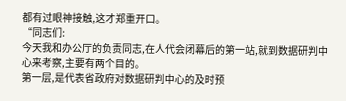都有过眼神接触,这才郑重开口。
“同志们:
今天我和办公厅的负责同志,在人代会闭幕后的第一站,就到数据研判中心来考察,主要有两个目的。
第一层,是代表省政府对数据研判中心的及时预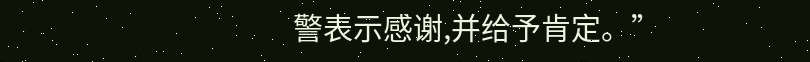警表示感谢,并给予肯定。”